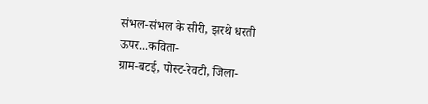संभल-संभल के सीरी, झरथे धरती ऊपर...कविता-
ग्राम-बटई, पोस्ट-रेवटी, जिला-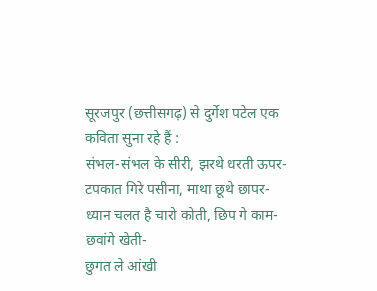सूरजपुर (छत्तीसगढ़) से दुर्गेश पटेल एक कविता सुना रहे हैं :
संभल-संभल के सीरी, झरथे धरती ऊपर-
टपकात गिरे पसीना, माथा छूथे छापर-
ध्यान चलत है चारो कोती, छिप गे काम-
छवांगे खेती-
छुगत ले आंखी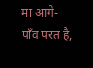मा आगे-
पाँव परत है,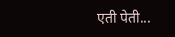एती पेती...